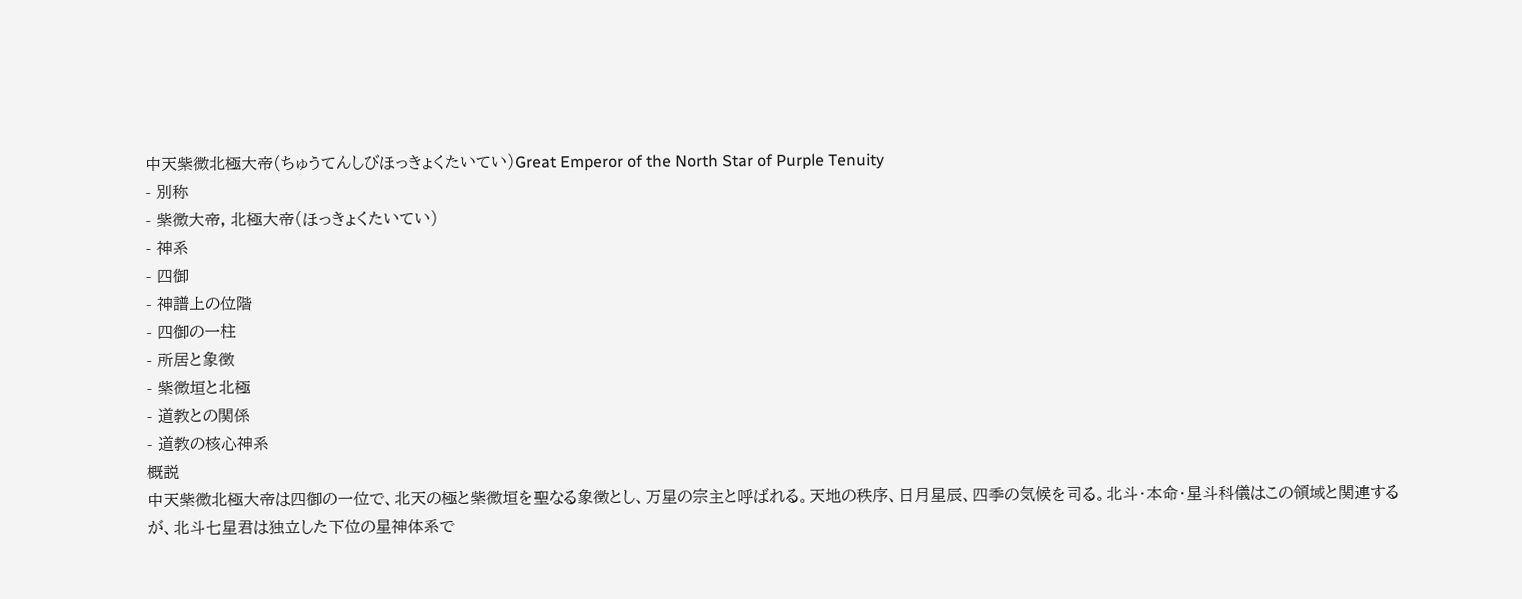中天紫微北極大帝(ちゅうてんしびほっきょくたいてい)Great Emperor of the North Star of Purple Tenuity
- 別称
- 紫微大帝, 北極大帝(ほっきょくたいてい)
- 神系
- 四御
- 神譜上の位階
- 四御の一柱
- 所居と象徴
- 紫微垣と北極
- 道教との関係
- 道教の核心神系
概説
中天紫微北極大帝は四御の一位で、北天の極と紫微垣を聖なる象徴とし、万星の宗主と呼ばれる。天地の秩序、日月星辰、四季の気候を司る。北斗・本命・星斗科儀はこの領域と関連するが、北斗七星君は独立した下位の星神体系で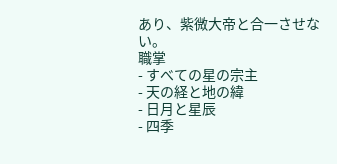あり、紫微大帝と合一させない。
職掌
- すべての星の宗主
- 天の経と地の緯
- 日月と星辰
- 四季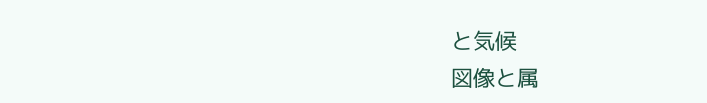と気候
図像と属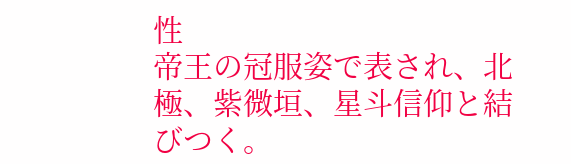性
帝王の冠服姿で表され、北極、紫微垣、星斗信仰と結びつく。